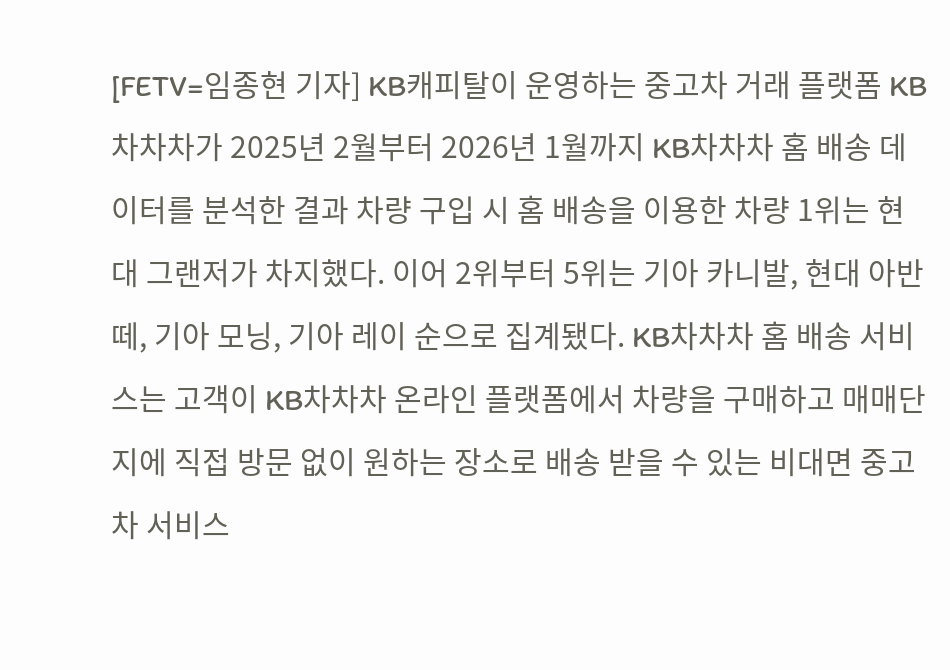[FETV=임종현 기자] KB캐피탈이 운영하는 중고차 거래 플랫폼 KB차차차가 2025년 2월부터 2026년 1월까지 KB차차차 홈 배송 데이터를 분석한 결과 차량 구입 시 홈 배송을 이용한 차량 1위는 현대 그랜저가 차지했다. 이어 2위부터 5위는 기아 카니발, 현대 아반떼, 기아 모닝, 기아 레이 순으로 집계됐다. KB차차차 홈 배송 서비스는 고객이 KB차차차 온라인 플랫폼에서 차량을 구매하고 매매단지에 직접 방문 없이 원하는 장소로 배송 받을 수 있는 비대면 중고차 서비스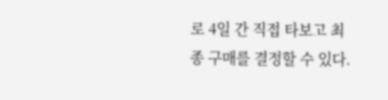로 4일 간 직접 타보고 최종 구매를 결정할 수 있다.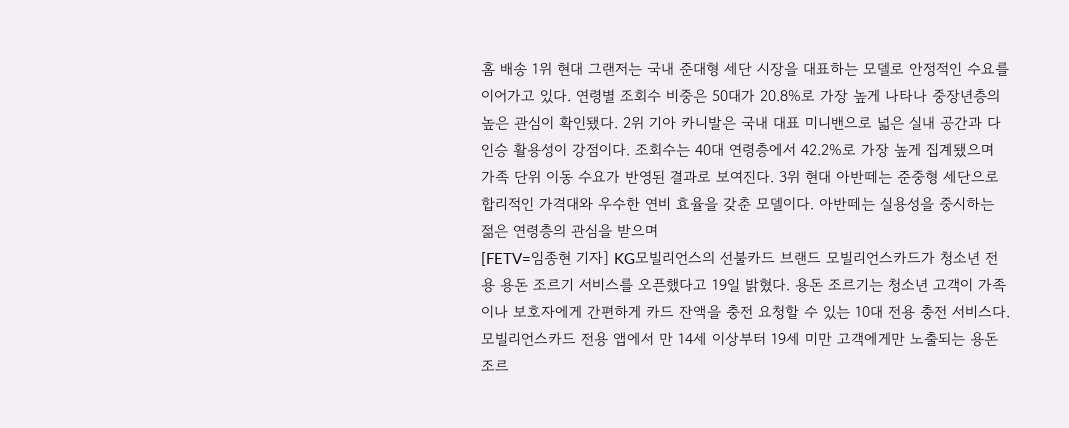홈 배송 1위 현대 그랜저는 국내 준대형 세단 시장을 대표하는 모델로 안정적인 수요를 이어가고 있다. 연령별 조회수 비중은 50대가 20.8%로 가장 높게 나타나 중장년층의 높은 관심이 확인됐다. 2위 기아 카니발은 국내 대표 미니밴으로 넓은 실내 공간과 다인승 활용성이 강점이다. 조회수는 40대 연령층에서 42.2%로 가장 높게 집계됐으며 가족 단위 이동 수요가 반영된 결과로 보여진다. 3위 현대 아반떼는 준중형 세단으로 합리적인 가격대와 우수한 연비 효율을 갖춘 모델이다. 아반떼는 실용성을 중시하는 젊은 연령층의 관심을 받으며
[FETV=임종현 기자] KG모빌리언스의 선불카드 브랜드 모빌리언스카드가 청소년 전용 용돈 조르기 서비스를 오픈했다고 19일 밝혔다. 용돈 조르기는 청소년 고객이 가족이나 보호자에게 간편하게 카드 잔액을 충전 요청할 수 있는 10대 전용 충전 서비스다. 모빌리언스카드 전용 앱에서 만 14세 이상부터 19세 미만 고객에게만 노출되는 용돈 조르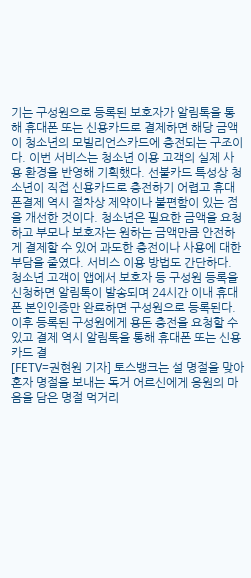기는 구성원으로 등록된 보호자가 알림톡을 통해 휴대폰 또는 신용카드로 결제하면 해당 금액이 청소년의 모빌리언스카드에 충전되는 구조이다. 이번 서비스는 청소년 이용 고객의 실제 사용 환경을 반영해 기획했다. 선불카드 특성상 청소년이 직접 신용카드로 충전하기 어렵고 휴대폰결제 역시 절차상 제약이나 불편함이 있는 점을 개선한 것이다. 청소년은 필요한 금액을 요청하고 부모나 보호자는 원하는 금액만큼 안전하게 결제할 수 있어 과도한 충전이나 사용에 대한 부담을 줄였다. 서비스 이용 방법도 간단하다. 청소년 고객이 앱에서 보호자 등 구성원 등록을 신청하면 알림톡이 발송되며 24시간 이내 휴대폰 본인인증만 완료하면 구성원으로 등록된다. 이후 등록된 구성원에게 용돈 충전을 요청할 수 있고 결제 역시 알림톡을 통해 휴대폰 또는 신용카드 결
[FETV=권현원 기자] 토스뱅크는 설 명절을 맞아 혼자 명절을 보내는 독거 어르신에게 응원의 마음을 담은 명절 먹거리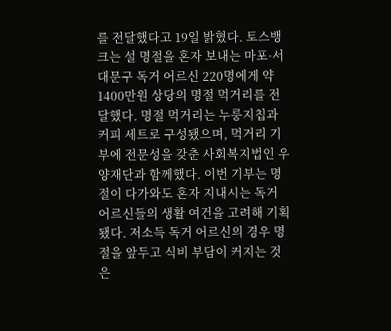를 전달했다고 19일 밝혔다. 토스뱅크는 설 명절을 혼자 보내는 마포·서대문구 독거 어르신 220명에게 약 1400만원 상당의 명절 먹거리를 전달했다. 명절 먹거리는 누룽지칩과 커피 세트로 구성됐으며, 먹거리 기부에 전문성을 갖춘 사회복지법인 우양재단과 함께했다. 이번 기부는 명절이 다가와도 혼자 지내시는 독거 어르신들의 생활 여건을 고려해 기획됐다. 저소득 독거 어르신의 경우 명절을 앞두고 식비 부담이 커지는 것은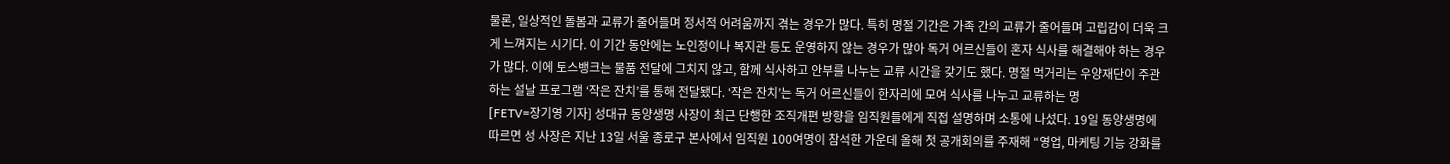물론, 일상적인 돌봄과 교류가 줄어들며 정서적 어려움까지 겪는 경우가 많다. 특히 명절 기간은 가족 간의 교류가 줄어들며 고립감이 더욱 크게 느껴지는 시기다. 이 기간 동안에는 노인정이나 복지관 등도 운영하지 않는 경우가 많아 독거 어르신들이 혼자 식사를 해결해야 하는 경우가 많다. 이에 토스뱅크는 물품 전달에 그치지 않고, 함께 식사하고 안부를 나누는 교류 시간을 갖기도 했다. 명절 먹거리는 우양재단이 주관하는 설날 프로그램 ‘작은 잔치’를 통해 전달됐다. ‘작은 잔치’는 독거 어르신들이 한자리에 모여 식사를 나누고 교류하는 명
[FETV=장기영 기자] 성대규 동양생명 사장이 최근 단행한 조직개편 방향을 임직원들에게 직접 설명하며 소통에 나섰다. 19일 동양생명에 따르면 성 사장은 지난 13일 서울 종로구 본사에서 임직원 100여명이 참석한 가운데 올해 첫 공개회의를 주재해 “영업, 마케팅 기능 강화를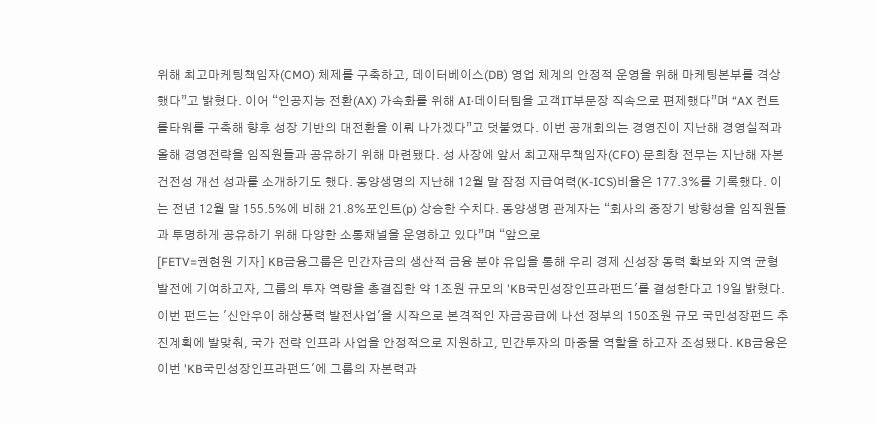위해 최고마케팅책임자(CMO) 체제를 구축하고, 데이터베이스(DB) 영업 체계의 안정적 운영을 위해 마케팅본부를 격상했다”고 밝혔다. 이어 “인공지능 전환(AX) 가속화를 위해 AI·데이터팀을 고객IT부문장 직속으로 편제했다”며 “AX 컨트롤타워를 구축해 향후 성장 기반의 대전환을 이뤄 나가겠다”고 덧붙였다. 이번 공개회의는 경영진이 지난해 경영실적과 올해 경영전략을 임직원들과 공유하기 위해 마련됐다. 성 사장에 앞서 최고재무책임자(CFO) 문희창 전무는 지난해 자본건전성 개선 성과를 소개하기도 했다. 동양생명의 지난해 12월 말 잠정 지급여력(K-ICS)비율은 177.3%를 기록했다. 이는 전년 12월 말 155.5%에 비해 21.8%포인트(p) 상승한 수치다. 동양생명 관계자는 “회사의 중장기 방향성을 임직원들과 투명하게 공유하기 위해 다양한 소통채널을 운영하고 있다”며 “앞으로
[FETV=권현원 기자] KB금융그룹은 민간자금의 생산적 금융 분야 유입을 통해 우리 경제 신성장 동력 확보와 지역 균형발전에 기여하고자, 그룹의 투자 역량을 총결집한 약 1조원 규모의 'KB국민성장인프라펀드'를 결성한다고 19일 밝혔다. 이번 펀드는 '신안우이 해상풍력 발전사업'을 시작으로 본격적인 자금공급에 나선 정부의 150조원 규모 국민성장펀드 추진계획에 발맞춰, 국가 전략 인프라 사업을 안정적으로 지원하고, 민간투자의 마중물 역할을 하고자 조성됐다. KB금융은 이번 'KB국민성장인프라펀드'에 그룹의 자본력과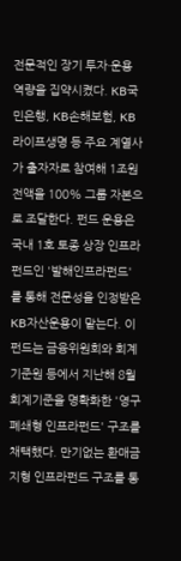전문적인 장기 투자·운용 역량을 집약시켰다. KB국민은행, KB손해보험, KB라이프생명 등 주요 계열사가 출자자로 참여해 1조원 전액을 100% 그룹 자본으로 조달한다. 펀드 운용은 국내 1호 토종 상장 인프라펀드인 '발해인프라펀드'를 통해 전문성을 인정받은 KB자산운용이 맡는다. 이 펀드는 금융위원회와 회계기준원 등에서 지난해 8월 회계기준을 명확화한 '영구폐쇄형 인프라펀드' 구조를 채택했다. 만기없는 환매금지형 인프라펀드 구조를 통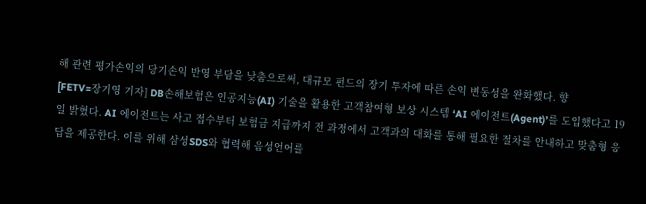해 관련 평가손익의 당기손익 반영 부담을 낮춤으로써, 대규모 펀드의 장기 투자에 따른 손익 변동성을 완화했다. 향
[FETV=장기영 기자] DB손해보험은 인공지능(AI) 기술을 활용한 고객참여형 보상 시스템 ‘AI 에이전트(Agent)’를 도입했다고 19일 밝혔다. AI 에이전트는 사고 접수부터 보험금 지급까지 전 과정에서 고객과의 대화를 통해 필요한 절차를 안내하고 맞춤형 응답을 제공한다. 이를 위해 삼성SDS와 협력해 음성언어를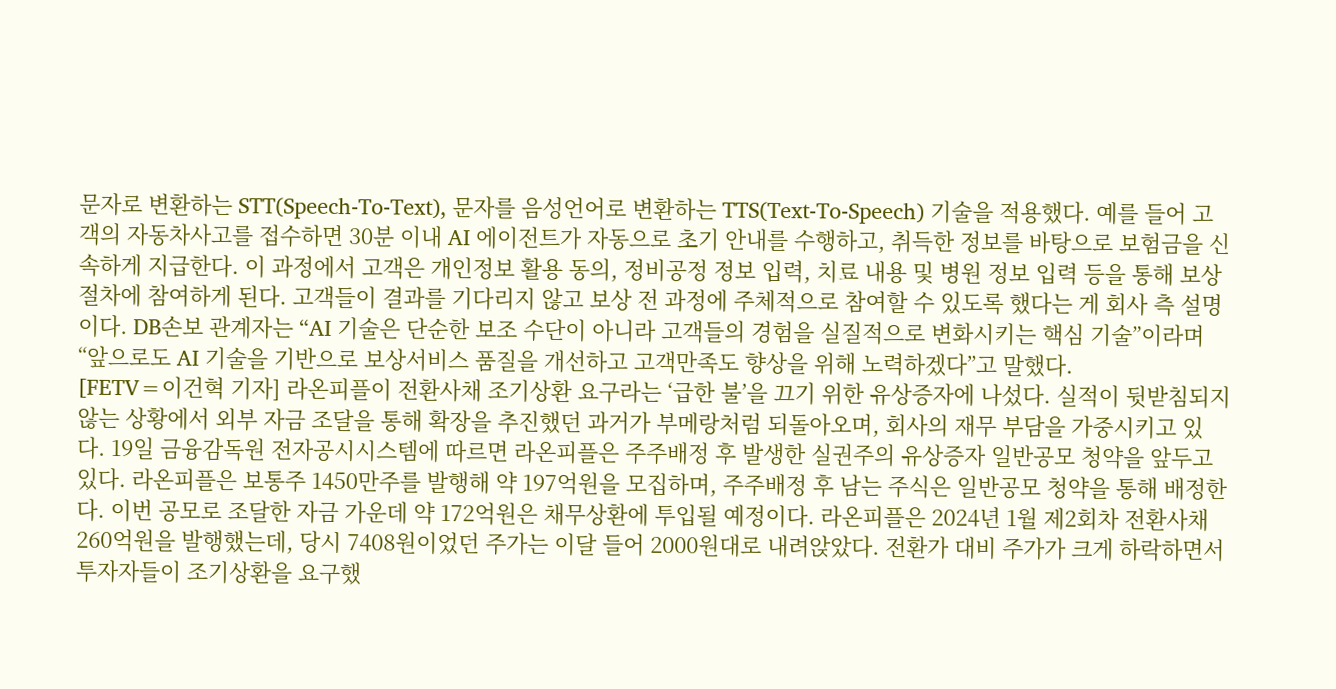문자로 변환하는 STT(Speech-To-Text), 문자를 음성언어로 변환하는 TTS(Text-To-Speech) 기술을 적용했다. 예를 들어 고객의 자동차사고를 접수하면 30분 이내 AI 에이전트가 자동으로 초기 안내를 수행하고, 취득한 정보를 바탕으로 보험금을 신속하게 지급한다. 이 과정에서 고객은 개인정보 활용 동의, 정비공정 정보 입력, 치료 내용 및 병원 정보 입력 등을 통해 보상 절차에 참여하게 된다. 고객들이 결과를 기다리지 않고 보상 전 과정에 주체적으로 참여할 수 있도록 했다는 게 회사 측 설명이다. DB손보 관계자는 “AI 기술은 단순한 보조 수단이 아니라 고객들의 경험을 실질적으로 변화시키는 핵심 기술”이라며 “앞으로도 AI 기술을 기반으로 보상서비스 품질을 개선하고 고객만족도 향상을 위해 노력하겠다”고 말했다.
[FETV=이건혁 기자] 라온피플이 전환사채 조기상환 요구라는 ‘급한 불’을 끄기 위한 유상증자에 나섰다. 실적이 뒷받침되지 않는 상황에서 외부 자금 조달을 통해 확장을 추진했던 과거가 부메랑처럼 되돌아오며, 회사의 재무 부담을 가중시키고 있다. 19일 금융감독원 전자공시시스템에 따르면 라온피플은 주주배정 후 발생한 실권주의 유상증자 일반공모 청약을 앞두고 있다. 라온피플은 보통주 1450만주를 발행해 약 197억원을 모집하며, 주주배정 후 남는 주식은 일반공모 청약을 통해 배정한다. 이번 공모로 조달한 자금 가운데 약 172억원은 채무상환에 투입될 예정이다. 라온피플은 2024년 1월 제2회차 전환사채 260억원을 발행했는데, 당시 7408원이었던 주가는 이달 들어 2000원대로 내려앉았다. 전환가 대비 주가가 크게 하락하면서 투자자들이 조기상환을 요구했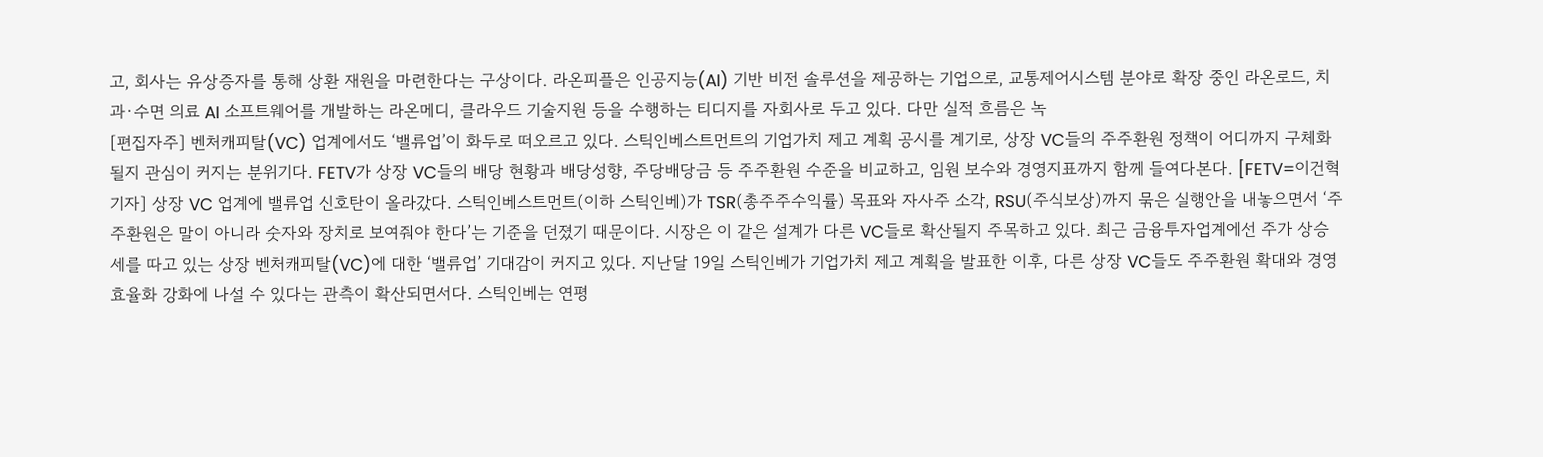고, 회사는 유상증자를 통해 상환 재원을 마련한다는 구상이다. 라온피플은 인공지능(AI) 기반 비전 솔루션을 제공하는 기업으로, 교통제어시스템 분야로 확장 중인 라온로드, 치과·수면 의료 AI 소프트웨어를 개발하는 라온메디, 클라우드 기술지원 등을 수행하는 티디지를 자회사로 두고 있다. 다만 실적 흐름은 녹
[편집자주] 벤처캐피탈(VC) 업계에서도 ‘밸류업’이 화두로 떠오르고 있다. 스틱인베스트먼트의 기업가치 제고 계획 공시를 계기로, 상장 VC들의 주주환원 정책이 어디까지 구체화될지 관심이 커지는 분위기다. FETV가 상장 VC들의 배당 현황과 배당성향, 주당배당금 등 주주환원 수준을 비교하고, 임원 보수와 경영지표까지 함께 들여다본다. [FETV=이건혁 기자] 상장 VC 업계에 밸류업 신호탄이 올라갔다. 스틱인베스트먼트(이하 스틱인베)가 TSR(총주주수익률) 목표와 자사주 소각, RSU(주식보상)까지 묶은 실행안을 내놓으면서 ‘주주환원은 말이 아니라 숫자와 장치로 보여줘야 한다’는 기준을 던졌기 때문이다. 시장은 이 같은 설계가 다른 VC들로 확산될지 주목하고 있다. 최근 금융투자업계에선 주가 상승세를 따고 있는 상장 벤처캐피탈(VC)에 대한 ‘밸류업’ 기대감이 커지고 있다. 지난달 19일 스틱인베가 기업가치 제고 계획을 발표한 이후, 다른 상장 VC들도 주주환원 확대와 경영효율화 강화에 나설 수 있다는 관측이 확산되면서다. 스틱인베는 연평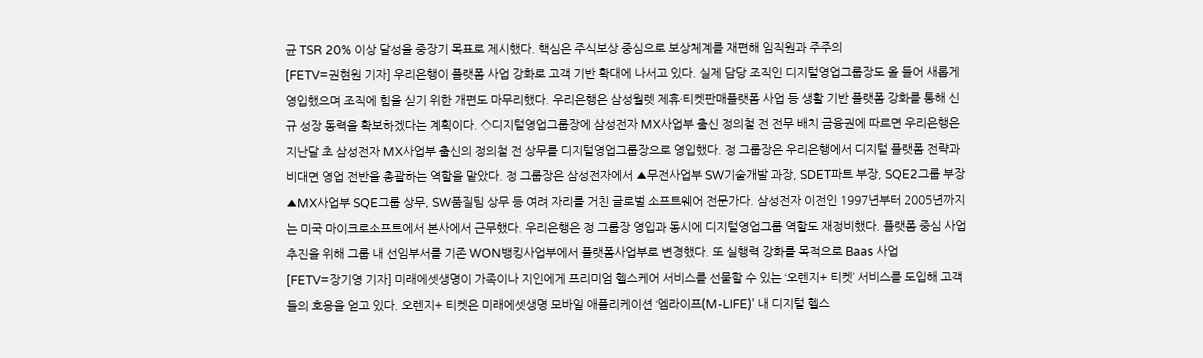균 TSR 20% 이상 달성을 중장기 목표로 제시했다. 핵심은 주식보상 중심으로 보상체계를 재편해 임직원과 주주의
[FETV=권현원 기자] 우리은행이 플랫폼 사업 강화로 고객 기반 확대에 나서고 있다. 실제 담당 조직인 디지털영업그룹장도 올 들어 새롭게 영입했으며 조직에 힘을 싣기 위한 개편도 마무리했다. 우리은행은 삼성월렛 제휴·티켓판매플랫폼 사업 등 생활 기반 플랫폼 강화를 통해 신규 성장 동력을 확보하겠다는 계획이다. ◇디지털영업그룹장에 삼성전자 MX사업부 출신 정의철 전 전무 배치 금융권에 따르면 우리은행은 지난달 초 삼성전자 MX사업부 출신의 정의철 전 상무를 디지털영업그룹장으로 영입했다. 정 그룹장은 우리은행에서 디지털 플랫폼 전략과 비대면 영업 전반을 총괄하는 역할을 맡았다. 정 그룹장은 삼성전자에서 ▲무전사업부 SW기술개발 과장, SDET파트 부장, SQE2그룹 부장 ▲MX사업부 SQE그룹 상무, SW품질팀 상무 등 여려 자리를 거친 글로벌 소프트웨어 전문가다. 삼성전자 이전인 1997년부터 2005년까지는 미국 마이크로소프트에서 본사에서 근무했다. 우리은행은 정 그룹장 영입과 동시에 디지털영업그룹 역할도 재정비했다. 플랫폼 중심 사업 추진을 위해 그룹 내 선임부서를 기존 WON뱅킹사업부에서 플랫폼사업부로 변경했다. 또 실행력 강화를 목적으로 Baas 사업
[FETV=장기영 기자] 미래에셋생명이 가족이나 지인에게 프리미엄 헬스케어 서비스를 선물할 수 있는 ‘오렌지+ 티켓’ 서비스를 도입해 고객들의 호응을 얻고 있다. 오렌지+ 티켓은 미래에셋생명 모바일 애플리케이션 ‘엠라이프(M-LIFE)’ 내 디지털 헬스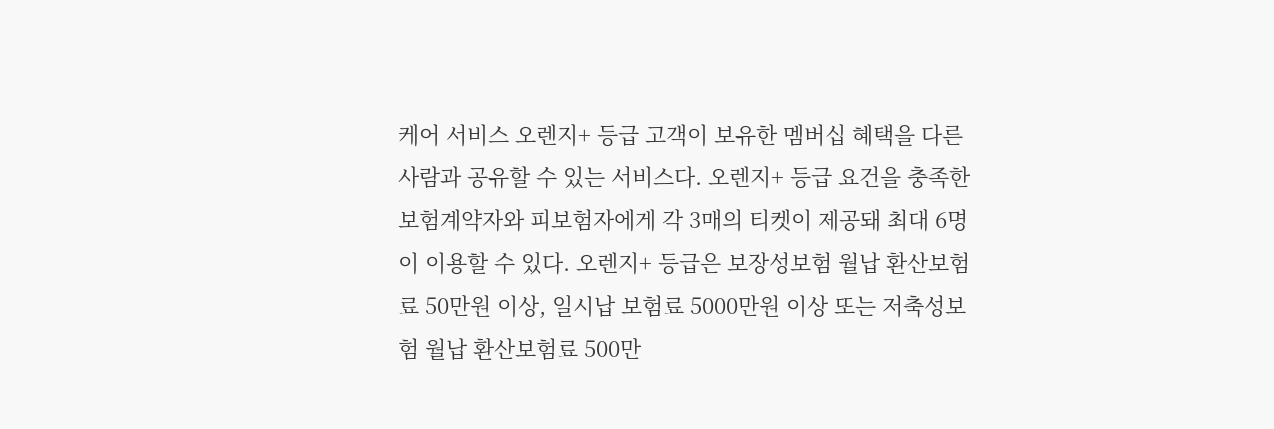케어 서비스 오렌지+ 등급 고객이 보유한 멤버십 혜택을 다른 사람과 공유할 수 있는 서비스다. 오렌지+ 등급 요건을 충족한 보험계약자와 피보험자에게 각 3매의 티켓이 제공돼 최대 6명이 이용할 수 있다. 오렌지+ 등급은 보장성보험 월납 환산보험료 50만원 이상, 일시납 보험료 5000만원 이상 또는 저축성보험 월납 환산보험료 500만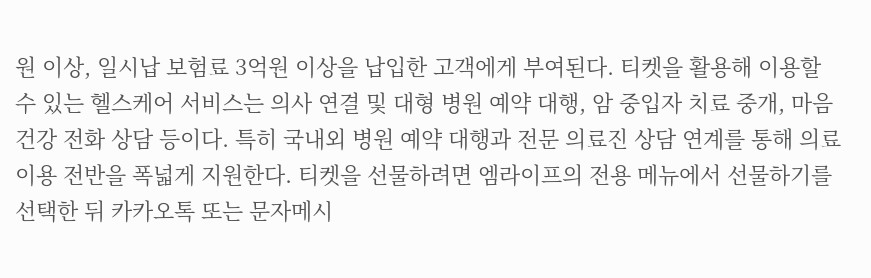원 이상, 일시납 보험료 3억원 이상을 납입한 고객에게 부여된다. 티켓을 활용해 이용할 수 있는 헬스케어 서비스는 의사 연결 및 대형 병원 예약 대행, 암 중입자 치료 중개, 마음건강 전화 상담 등이다. 특히 국내외 병원 예약 대행과 전문 의료진 상담 연계를 통해 의료 이용 전반을 폭넓게 지원한다. 티켓을 선물하려면 엠라이프의 전용 메뉴에서 선물하기를 선택한 뒤 카카오톡 또는 문자메시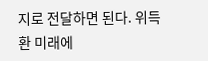지로 전달하면 된다. 위득환 미래에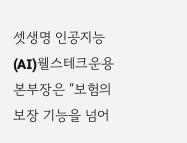셋생명 인공지능(AI)웰스테크운용본부장은 “보험의 보장 기능을 넘어